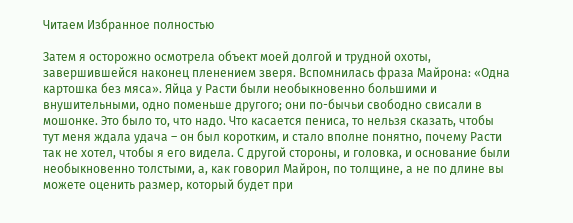Читаем Избранное полностью

Затем я осторожно осмотрела объект моей долгой и трудной охоты, завершившейся наконец пленением зверя. Вспомнилась фраза Майрона: «Одна картошка без мяса». Яйца у Расти были необыкновенно большими и внушительными, одно поменьше другого; они по-бычьи свободно свисали в мошонке. Это было то, что надо. Что касается пениса, то нельзя сказать, чтобы тут меня ждала удача – он был коротким, и стало вполне понятно, почему Расти так не хотел, чтобы я его видела. С другой стороны, и головка, и основание были необыкновенно толстыми, а, как говорил Майрон, по толщине, а не по длине вы можете оценить размер, который будет при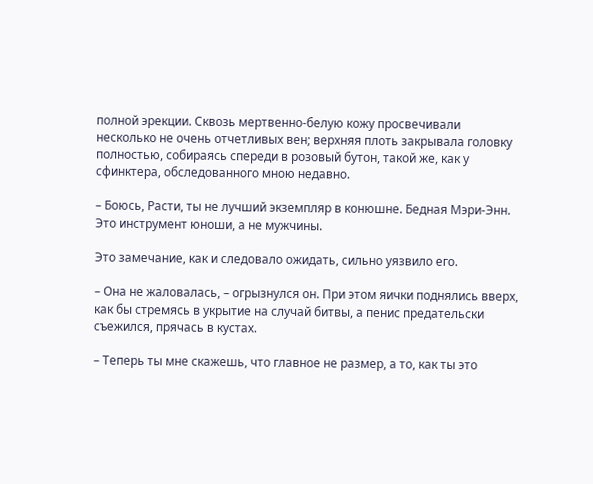полной эрекции. Сквозь мертвенно-белую кожу просвечивали несколько не очень отчетливых вен; верхняя плоть закрывала головку полностью, собираясь спереди в розовый бутон, такой же, как у сфинктера, обследованного мною недавно.

– Боюсь, Расти, ты не лучший экземпляр в конюшне. Бедная Мэри-Энн. Это инструмент юноши, а не мужчины.

Это замечание, как и следовало ожидать, сильно уязвило его.

– Она не жаловалась, – огрызнулся он. При этом яички поднялись вверх, как бы стремясь в укрытие на случай битвы, а пенис предательски съежился, прячась в кустах.

– Теперь ты мне скажешь, что главное не размер, а то, как ты это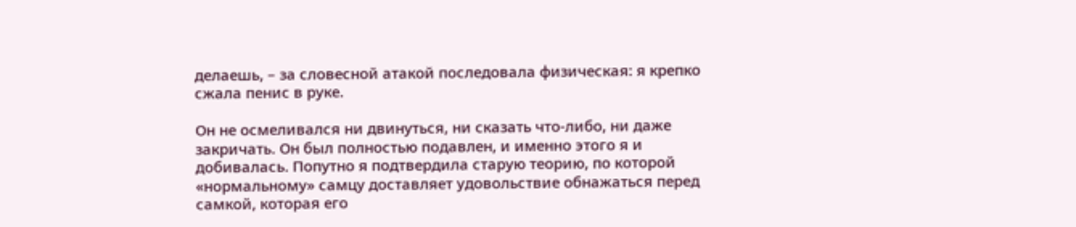делаешь, – за словесной атакой последовала физическая: я крепко сжала пенис в руке.

Он не осмеливался ни двинуться, ни сказать что-либо, ни даже закричать. Он был полностью подавлен, и именно этого я и добивалась. Попутно я подтвердила старую теорию, по которой «нормальному» самцу доставляет удовольствие обнажаться перед самкой, которая его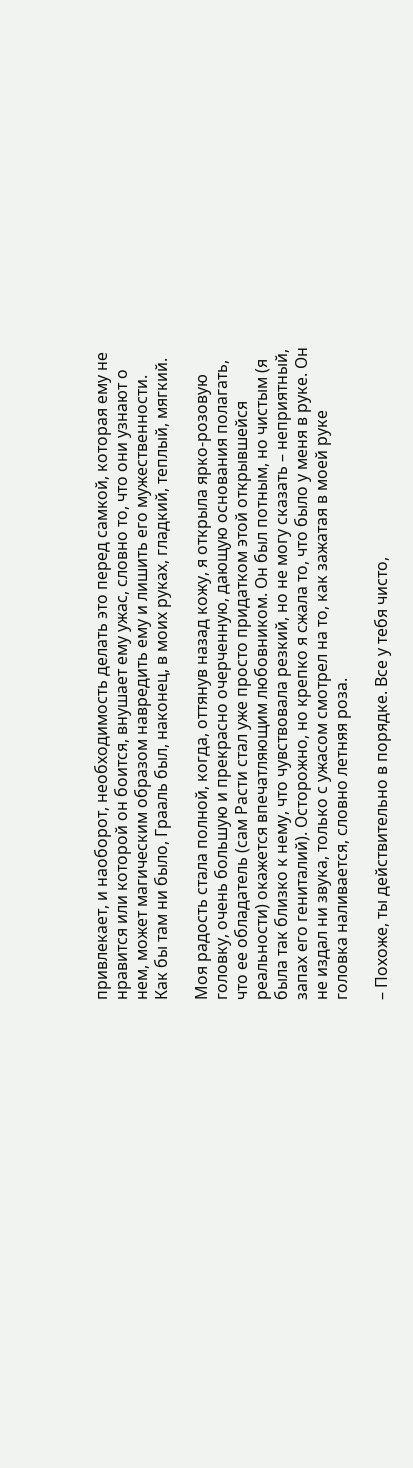привлекает, и наоборот, необходимость делать это перед самкой, которая ему не нравится или которой он боится, внушает ему ужас, словно то, что они узнают о нем, может магическим образом навредить ему и лишить его мужественности. Как бы там ни было, Грааль был, наконец, в моих руках, гладкий, теплый, мягкий.

Моя радость стала полной, когда, оттянув назад кожу, я открыла ярко-розовую головку, очень большую и прекрасно очерченную, дающую основания полагать, что ее обладатель (сам Расти стал уже просто придатком этой открывшейся реальности) окажется впечатляющим любовником. Он был потным, но чистым (я была так близко к нему, что чувствовала резкий, но не могу сказать – неприятный, запах его гениталий). Осторожно, но крепко я сжала то, что было у меня в руке. Он не издал ни звука, только с ужасом смотрел на то, как зажатая в моей руке головка наливается, словно летняя роза.

– Похоже, ты действительно в порядке. Все у тебя чисто,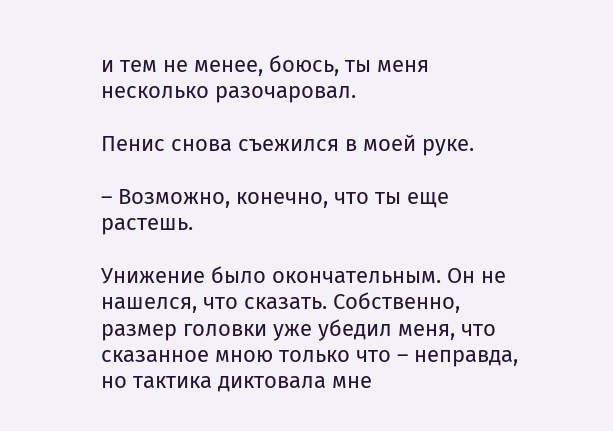и тем не менее, боюсь, ты меня несколько разочаровал.

Пенис снова съежился в моей руке.

– Возможно, конечно, что ты еще растешь.

Унижение было окончательным. Он не нашелся, что сказать. Собственно, размер головки уже убедил меня, что сказанное мною только что – неправда, но тактика диктовала мне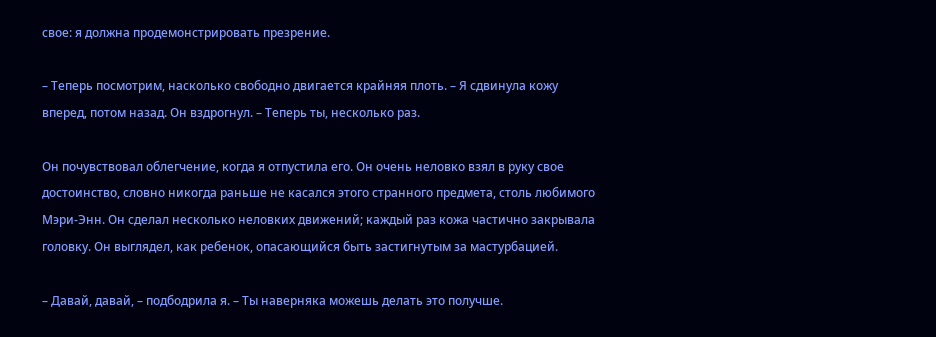свое: я должна продемонстрировать презрение.

– Теперь посмотрим, насколько свободно двигается крайняя плоть. – Я сдвинула кожу вперед, потом назад. Он вздрогнул. – Теперь ты, несколько раз.

Он почувствовал облегчение, когда я отпустила его. Он очень неловко взял в руку свое достоинство, словно никогда раньше не касался этого странного предмета, столь любимого Мэри-Энн. Он сделал несколько неловких движений; каждый раз кожа частично закрывала головку. Он выглядел, как ребенок, опасающийся быть застигнутым за мастурбацией.

– Давай, давай, – подбодрила я. – Ты наверняка можешь делать это получше.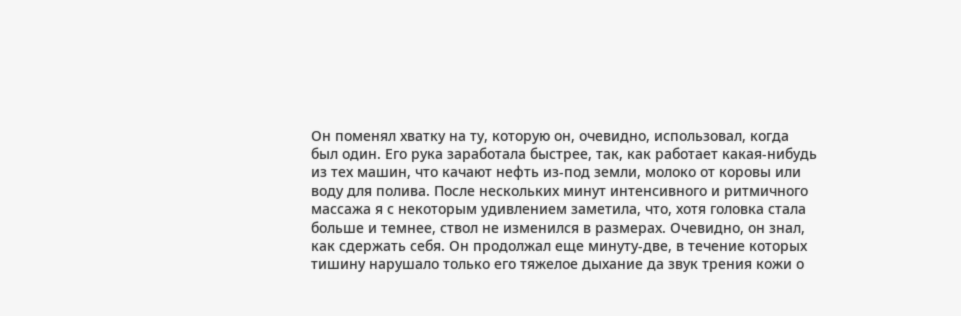Он поменял хватку на ту, которую он, очевидно, использовал, когда был один. Его рука заработала быстрее, так, как работает какая-нибудь из тех машин, что качают нефть из-под земли, молоко от коровы или воду для полива. После нескольких минут интенсивного и ритмичного массажа я с некоторым удивлением заметила, что, хотя головка стала больше и темнее, ствол не изменился в размерах. Очевидно, он знал, как сдержать себя. Он продолжал еще минуту-две, в течение которых тишину нарушало только его тяжелое дыхание да звук трения кожи о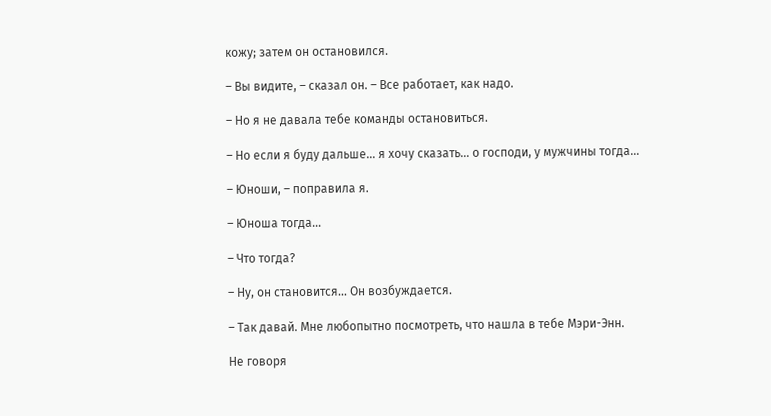кожу; затем он остановился.

– Вы видите, – сказал он. – Все работает, как надо.

– Но я не давала тебе команды остановиться.

– Но если я буду дальше… я хочу сказать… о господи, у мужчины тогда…

– Юноши, – поправила я.

– Юноша тогда…

– Что тогда?

– Ну, он становится… Он возбуждается.

– Так давай. Мне любопытно посмотреть, что нашла в тебе Мэри-Энн.

Не говоря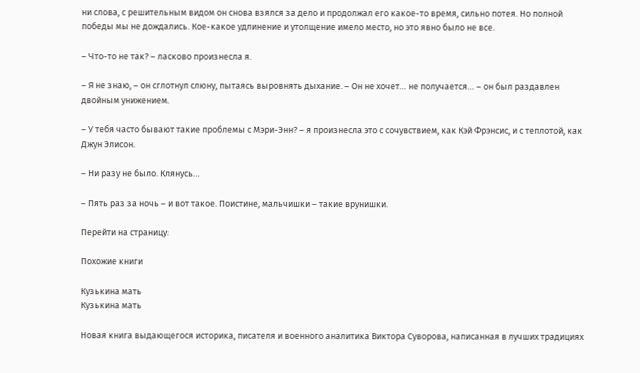ни слова, с решительным видом он снова взялся за дело и продолжал его какое-то время, сильно потея. Но полной победы мы не дождались. Кое-какое удлинение и утолщение имело место, но это явно было не все.

– Что-то не так? – ласково произнесла я.

– Я не знаю, – он сглотнул слюну, пытаясь выровнять дыхание. – Он не хочет… не получается… – он был раздавлен двойным унижением.

– У тебя часто бывают такие проблемы с Мэри-Энн? – я произнесла это с сочувствием, как Кэй Фрэнсис, и с теплотой, как Джун Элисон.

– Ни разу не было. Клянусь…

– Пять раз за ночь – и вот такое. Поистине, мальчишки – такие врунишки.

Перейти на страницу:

Похожие книги

Кузькина мать
Кузькина мать

Новая книга выдающегося историка, писателя и военного аналитика Виктора Суворова, написанная в лучших традициях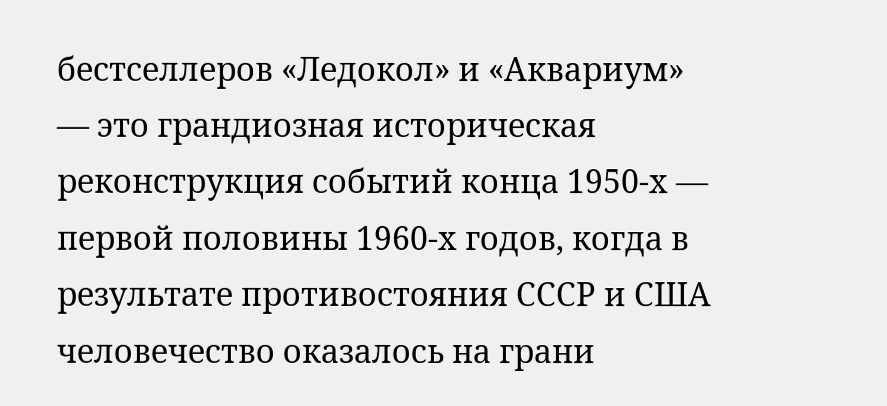бестселлеров «Ледокол» и «Аквариум» — это грандиозная историческая реконструкция событий конца 1950-х — первой половины 1960-х годов, когда в результате противостояния СССР и США человечество оказалось на грани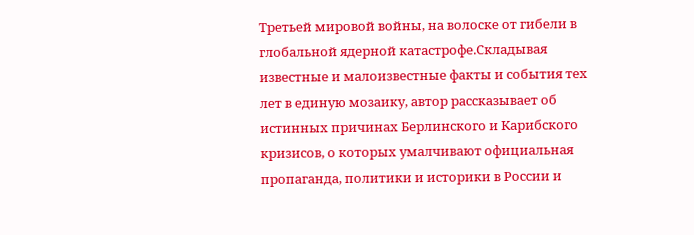Третьей мировой войны, на волоске от гибели в глобальной ядерной катастрофе.Складывая известные и малоизвестные факты и события тех лет в единую мозаику, автор рассказывает об истинных причинах Берлинского и Карибского кризисов, о которых умалчивают официальная пропаганда, политики и историки в России и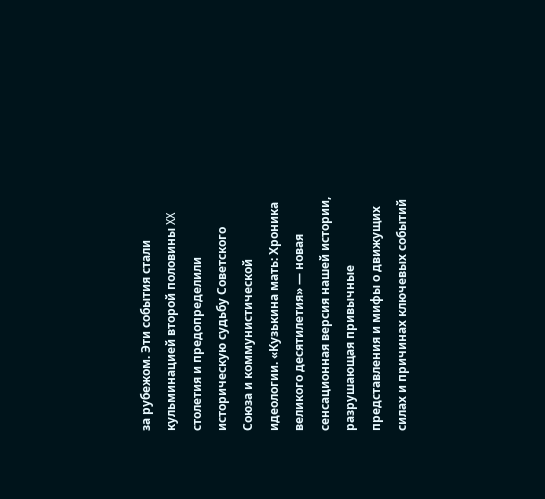за рубежом. Эти события стали кульминацией второй половины XX столетия и предопределили историческую судьбу Советского Союза и коммунистической идеологии. «Кузькина мать: Хроника великого десятилетия» — новая сенсационная версия нашей истории, разрушающая привычные представления и мифы о движущих силах и причинах ключевых событий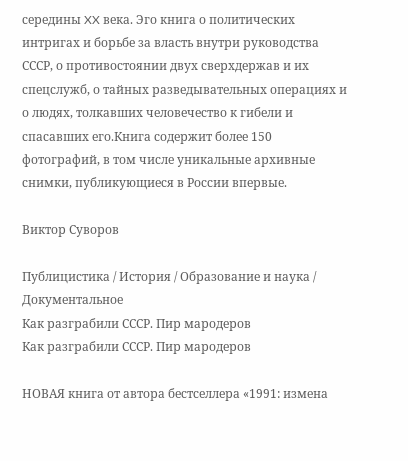середины XX века. Эго книга о политических интригах и борьбе за власть внутри руководства СССР, о противостоянии двух сверхдержав и их спецслужб, о тайных разведывательных операциях и о людях, толкавших человечество к гибели и спасавших его.Книга содержит более 150 фотографий, в том числе уникальные архивные снимки, публикующиеся в России впервые.

Виктор Суворов

Публицистика / История / Образование и наука / Документальное
Как разграбили СССР. Пир мародеров
Как разграбили СССР. Пир мародеров

НОВАЯ книга от автора бестселлера «1991: измена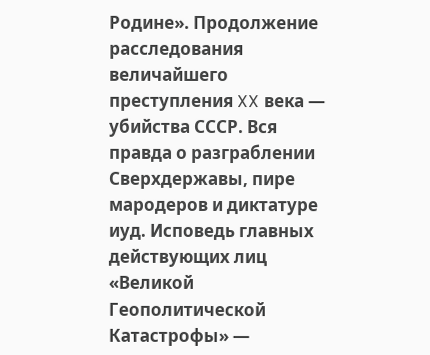Родине». Продолжение расследования величайшего преступления XX века — убийства СССР. Вся правда о разграблении Сверхдержавы, пире мародеров и диктатуре иуд. Исповедь главных действующих лиц «Великой Геополитической Катастрофы» —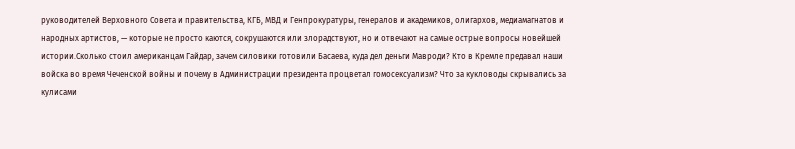руководителей Верховного Совета и правительства, КГБ, МВД и Генпрокуратуры, генералов и академиков, олигархов, медиамагнатов и народных артистов, — которые не просто каются, сокрушаются или злорадствуют, но и отвечают на самые острые вопросы новейшей истории.Сколько стоил американцам Гайдар, зачем силовики готовили Басаева, куда дел деньги Мавроди? Кто в Кремле предавал наши войска во время Чеченской войны и почему в Администрации президента процветал гомосексуализм? Что за кукловоды скрывались за кулисами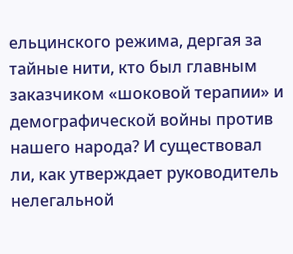ельцинского режима, дергая за тайные нити, кто был главным заказчиком «шоковой терапии» и демографической войны против нашего народа? И существовал ли, как утверждает руководитель нелегальной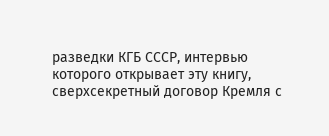разведки КГБ СССР, интервью которого открывает эту книгу, сверхсекретный договор Кремля с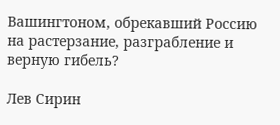Вашингтоном, обрекавший Россию на растерзание, разграбление и верную гибель?

Лев Сирин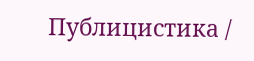Публицистика /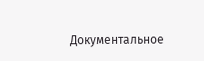Документальное